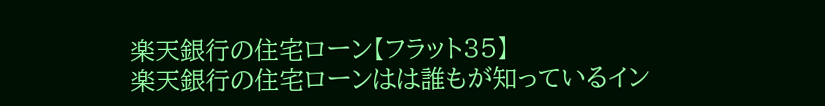楽天銀行の住宅ローン【フラット35】
楽天銀行の住宅ローンはは誰もが知っているイン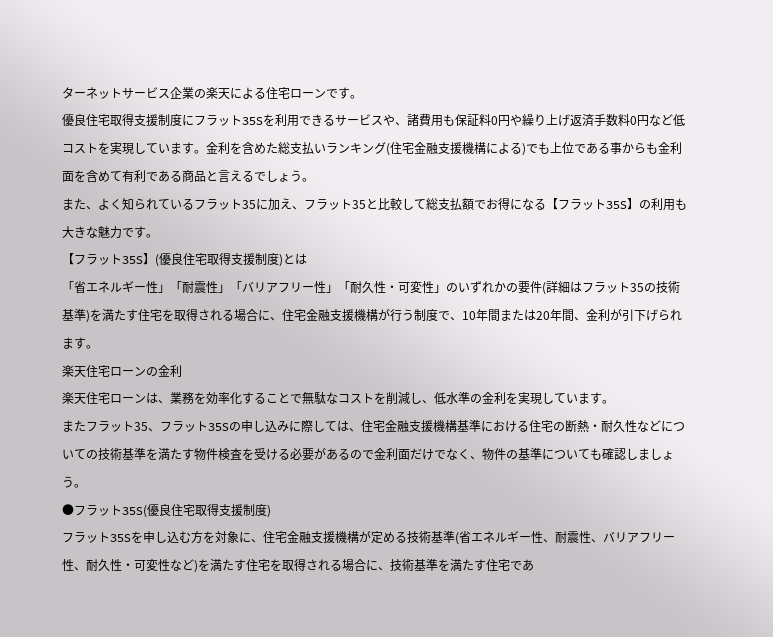ターネットサービス企業の楽天による住宅ローンです。
優良住宅取得支援制度にフラット35Sを利用できるサービスや、諸費用も保証料0円や繰り上げ返済手数料0円など低コストを実現しています。金利を含めた総支払いランキング(住宅金融支援機構による)でも上位である事からも金利面を含めて有利である商品と言えるでしょう。
また、よく知られているフラット35に加え、フラット35と比較して総支払額でお得になる【フラット35S】の利用も大きな魅力です。
【フラット35S】(優良住宅取得支援制度)とは
「省エネルギー性」「耐震性」「バリアフリー性」「耐久性・可変性」のいずれかの要件(詳細はフラット35の技術基準)を満たす住宅を取得される場合に、住宅金融支援機構が行う制度で、10年間または20年間、金利が引下げられます。
楽天住宅ローンの金利
楽天住宅ローンは、業務を効率化することで無駄なコストを削減し、低水準の金利を実現しています。
またフラット35、フラット35Sの申し込みに際しては、住宅金融支援機構基準における住宅の断熱・耐久性などについての技術基準を満たす物件検査を受ける必要があるので金利面だけでなく、物件の基準についても確認しましょう。
●フラット35S(優良住宅取得支援制度)
フラット35Sを申し込む方を対象に、住宅金融支援機構が定める技術基準(省エネルギー性、耐震性、バリアフリー性、耐久性・可変性など)を満たす住宅を取得される場合に、技術基準を満たす住宅であ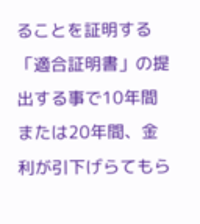ることを証明する「適合証明書」の提出する事で10年間または20年間、金利が引下げらてもら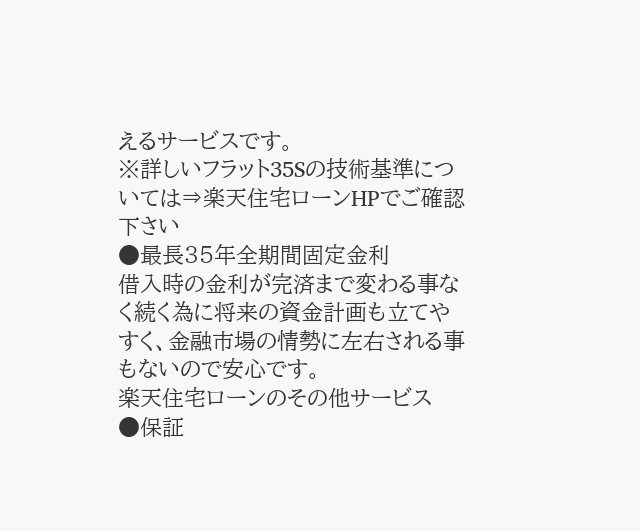えるサービスです。
※詳しいフラット35Sの技術基準については⇒楽天住宅ローンHPでご確認下さい
●最長35年全期間固定金利
借入時の金利が完済まで変わる事なく続く為に将来の資金計画も立てやすく、金融市場の情勢に左右される事もないので安心です。
楽天住宅ローンのその他サービス
●保証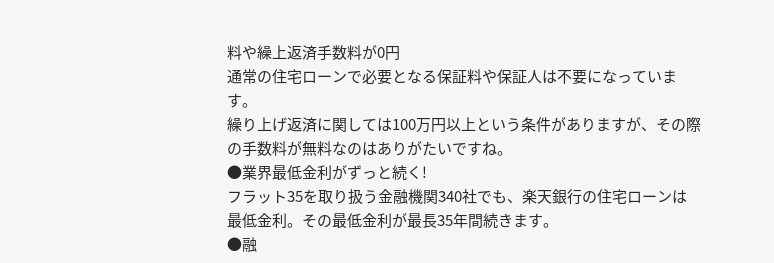料や繰上返済手数料が0円
通常の住宅ローンで必要となる保証料や保証人は不要になっています。
繰り上げ返済に関しては100万円以上という条件がありますが、その際の手数料が無料なのはありがたいですね。
●業界最低金利がずっと続く!
フラット35を取り扱う金融機関340社でも、楽天銀行の住宅ローンは最低金利。その最低金利が最長35年間続きます。
●融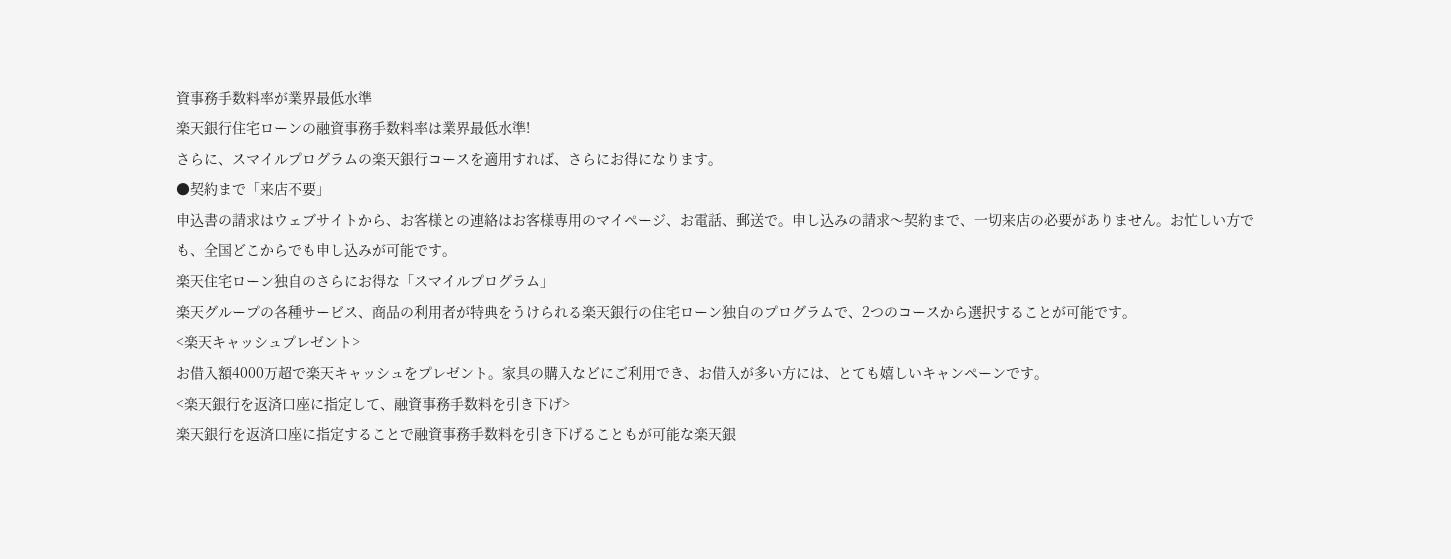資事務手数料率が業界最低水準
楽天銀行住宅ローンの融資事務手数料率は業界最低水準!
さらに、スマイルプログラムの楽天銀行コースを適用すれば、さらにお得になります。
●契約まで「来店不要」
申込書の請求はウェブサイトから、お客様との連絡はお客様専用のマイページ、お電話、郵送で。申し込みの請求〜契約まで、一切来店の必要がありません。お忙しい方でも、全国どこからでも申し込みが可能です。
楽天住宅ローン独自のさらにお得な「スマイルプログラム」
楽天グループの各種サービス、商品の利用者が特典をうけられる楽天銀行の住宅ローン独自のプログラムで、2つのコースから選択することが可能です。
<楽天キャッシュプレゼント>
お借入額4000万超で楽天キャッシュをプレゼント。家具の購入などにご利用でき、お借入が多い方には、とても嬉しいキャンペーンです。
<楽天銀行を返済口座に指定して、融資事務手数料を引き下げ>
楽天銀行を返済口座に指定することで融資事務手数料を引き下げることもが可能な楽天銀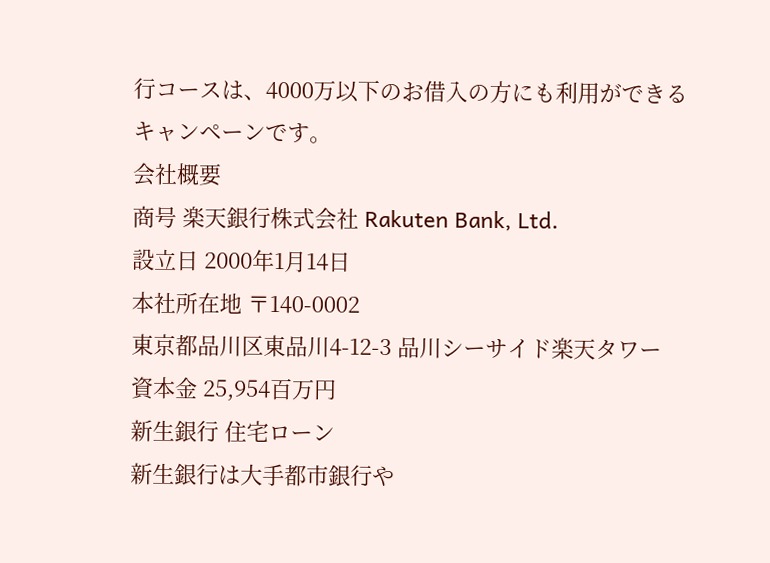行コースは、4000万以下のお借入の方にも利用ができるキャンペーンです。
会社概要
商号 楽天銀行株式会社 Rakuten Bank, Ltd.
設立日 2000年1月14日
本社所在地 〒140-0002
東京都品川区東品川4-12-3 品川シーサイド楽天タワー
資本金 25,954百万円
新生銀行 住宅ローン
新生銀行は大手都市銀行や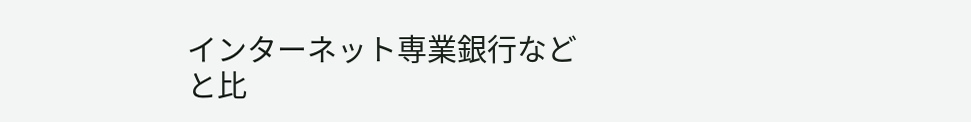インターネット専業銀行などと比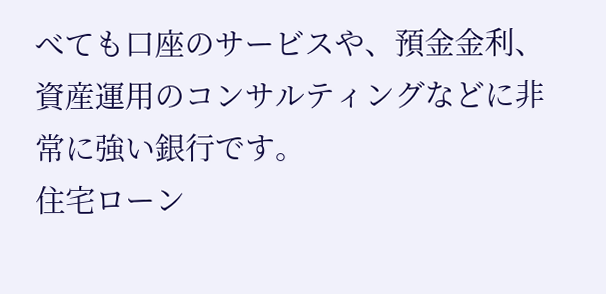べても口座のサービスや、預金金利、資産運用のコンサルティングなどに非常に強い銀行です。
住宅ローン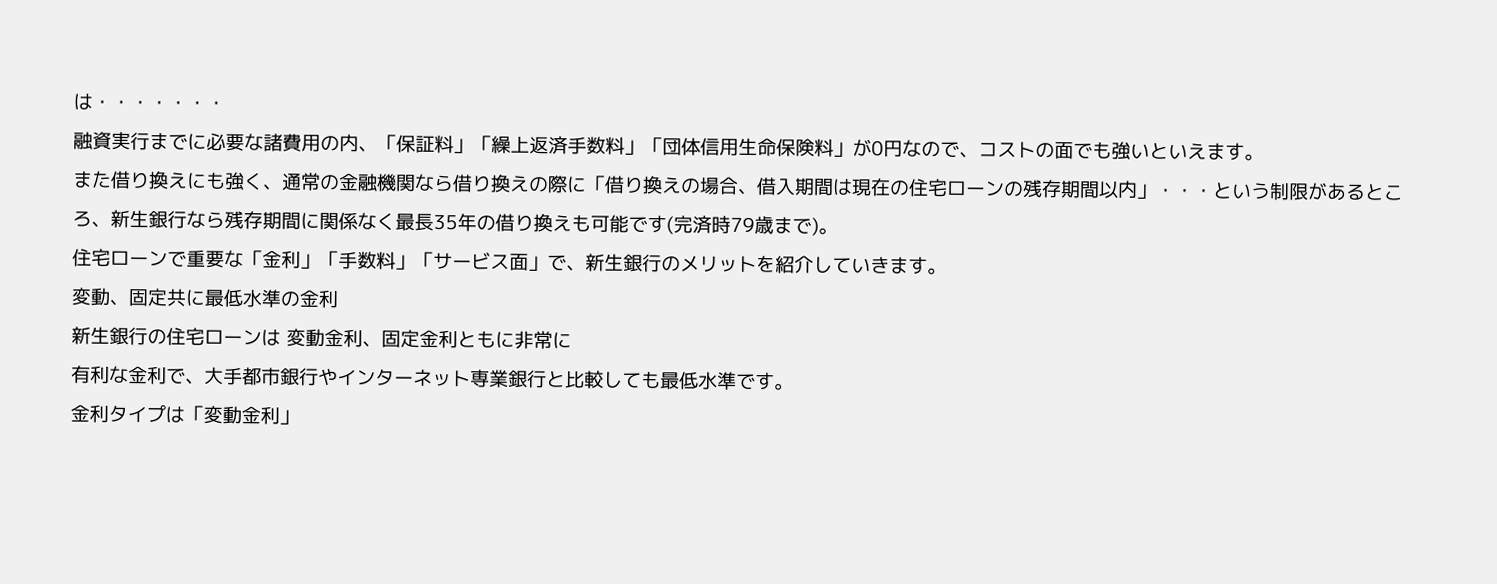は・・・・・・・
融資実行までに必要な諸費用の内、「保証料」「繰上返済手数料」「団体信用生命保険料」が0円なので、コストの面でも強いといえます。
また借り換えにも強く、通常の金融機関なら借り換えの際に「借り換えの場合、借入期間は現在の住宅ローンの残存期間以内」・・・という制限があるところ、新生銀行なら残存期間に関係なく最長35年の借り換えも可能です(完済時79歳まで)。
住宅ローンで重要な「金利」「手数料」「サービス面」で、新生銀行のメリットを紹介していきます。
変動、固定共に最低水準の金利
新生銀行の住宅ローンは 変動金利、固定金利ともに非常に
有利な金利で、大手都市銀行やインターネット専業銀行と比較しても最低水準です。
金利タイプは「変動金利」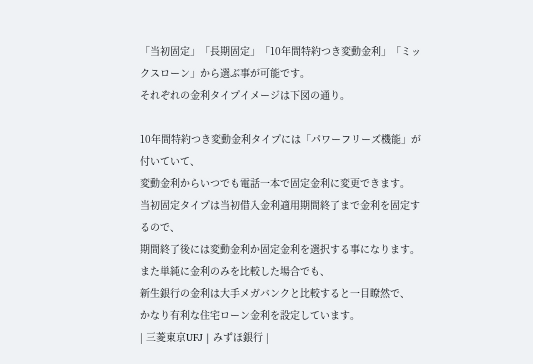「当初固定」「長期固定」「10年間特約つき変動金利」「ミックスローン」から選ぶ事が可能です。
それぞれの金利タイプイメージは下図の通り。

10年間特約つき変動金利タイプには「パワーフリーズ機能」が付いていて、
変動金利からいつでも電話一本で固定金利に変更できます。
当初固定タイプは当初借入金利適用期間終了まで金利を固定するので、
期間終了後には変動金利か固定金利を選択する事になります。
また単純に金利のみを比較した場合でも、
新生銀行の金利は大手メガバンクと比較すると一目瞭然で、
かなり有利な住宅ローン金利を設定しています。
| 三菱東京UFJ | みずほ銀行 |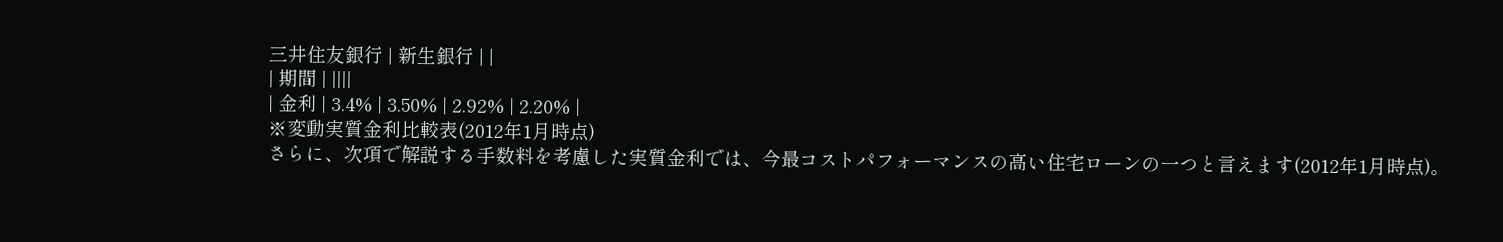三井住友銀行 | 新生銀行 | |
| 期間 | ||||
| 金利 | 3.4% | 3.50% | 2.92% | 2.20% |
※変動実質金利比較表(2012年1月時点)
さらに、次項で解説する手数料を考慮した実質金利では、今最コストパフォーマンスの高い住宅ローンの一つと言えます(2012年1月時点)。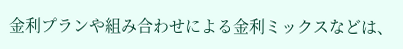金利プランや組み合わせによる金利ミックスなどは、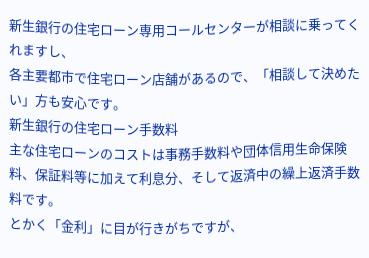新生銀行の住宅ローン専用コールセンターが相談に乗ってくれますし、
各主要都市で住宅ローン店舗があるので、「相談して決めたい」方も安心です。
新生銀行の住宅ローン手数料
主な住宅ローンのコストは事務手数料や団体信用生命保険料、保証料等に加えて利息分、そして返済中の繰上返済手数料です。
とかく「金利」に目が行きがちですが、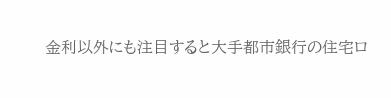金利以外にも注目すると大手都市銀行の住宅ロ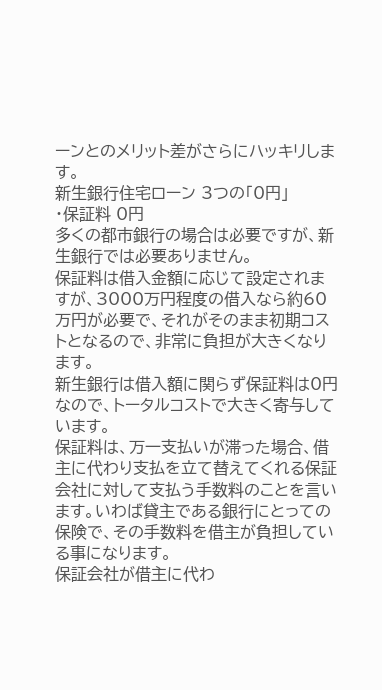ーンとのメリット差がさらにハッキリします。
新生銀行住宅ローン 3つの「0円」
・保証料 0円
多くの都市銀行の場合は必要ですが、新生銀行では必要ありません。
保証料は借入金額に応じて設定されますが、3000万円程度の借入なら約60万円が必要で、それがそのまま初期コストとなるので、非常に負担が大きくなります。
新生銀行は借入額に関らず保証料は0円なので、トータルコストで大きく寄与しています。
保証料は、万一支払いが滞った場合、借主に代わり支払を立て替えてくれる保証会社に対して支払う手数料のことを言います。いわば貸主である銀行にとっての保険で、その手数料を借主が負担している事になります。
保証会社が借主に代わ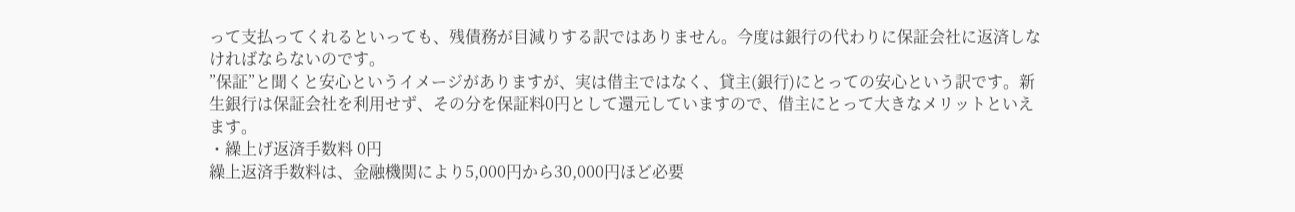って支払ってくれるといっても、残債務が目減りする訳ではありません。今度は銀行の代わりに保証会社に返済しなければならないのです。
”保証”と聞くと安心というイメージがありますが、実は借主ではなく、貸主(銀行)にとっての安心という訳です。新生銀行は保証会社を利用せず、その分を保証料0円として還元していますので、借主にとって大きなメリットといえます。
・繰上げ返済手数料 0円
繰上返済手数料は、金融機関により5,000円から30,000円ほど必要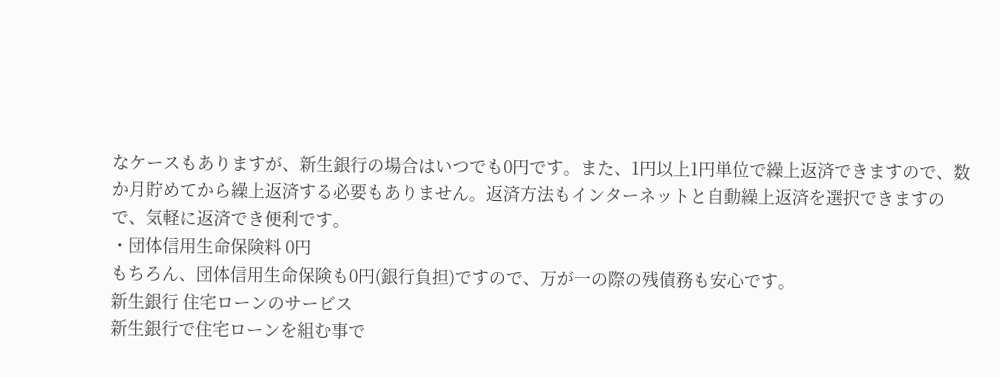なケースもありますが、新生銀行の場合はいつでも0円です。また、1円以上1円単位で繰上返済できますので、数か月貯めてから繰上返済する必要もありません。返済方法もインターネットと自動繰上返済を選択できますので、気軽に返済でき便利です。
・団体信用生命保険料 0円
もちろん、団体信用生命保険も0円(銀行負担)ですので、万が一の際の残債務も安心です。
新生銀行 住宅ローンのサービス
新生銀行で住宅ローンを組む事で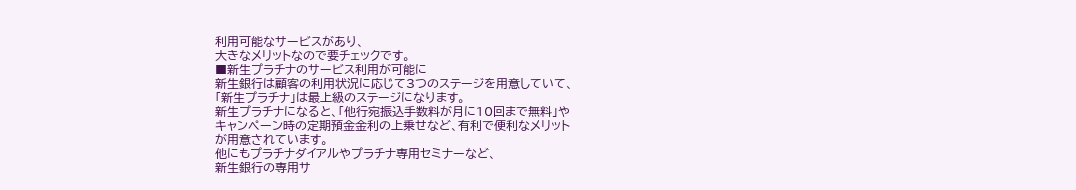利用可能なサービスがあり、
大きなメリットなので要チェックです。
■新生プラチナのサービス利用が可能に
新生銀行は顧客の利用状況に応じて3つのステージを用意していて、
「新生プラチナ」は最上級のステージになります。
新生プラチナになると、「他行宛振込手数料が月に10回まで無料」や
キャンペーン時の定期預金金利の上乗せなど、有利で便利なメリット
が用意されています。
他にもプラチナダイアルやプラチナ専用セミナーなど、
新生銀行の専用サ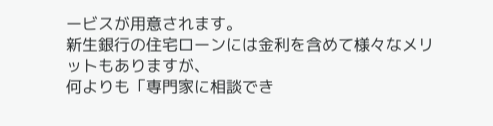ービスが用意されます。
新生銀行の住宅ローンには金利を含めて様々なメリットもありますが、
何よりも「専門家に相談でき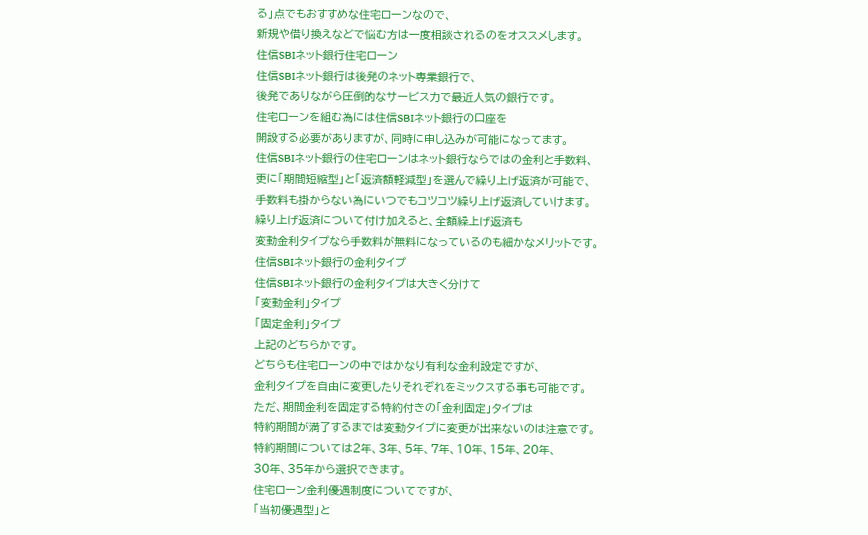る」点でもおすすめな住宅ローンなので、
新規や借り換えなどで悩む方は一度相談されるのをオススメします。
住信SBIネット銀行住宅ローン
住信SBIネット銀行は後発のネット専業銀行で、
後発でありながら圧倒的なサービス力で最近人気の銀行です。
住宅ローンを組む為には住信SBIネット銀行の口座を
開設する必要がありますが、同時に申し込みが可能になってます。
住信SBIネット銀行の住宅ローンはネット銀行ならではの金利と手数料、
更に「期間短縮型」と「返済額軽減型」を選んで繰り上げ返済が可能で、
手数料も掛からない為にいつでもコツコツ繰り上げ返済していけます。
繰り上げ返済について付け加えると、全額繰上げ返済も
変動金利タイプなら手数料が無料になっているのも細かなメリットです。
住信SBIネット銀行の金利タイプ
住信SBIネット銀行の金利タイプは大きく分けて
「変動金利」タイプ
「固定金利」タイプ
上記のどちらかです。
どちらも住宅ローンの中ではかなり有利な金利設定ですが、
金利タイプを自由に変更したりそれぞれをミックスする事も可能です。
ただ、期間金利を固定する特約付きの「金利固定」タイプは
特約期間が満了するまでは変動タイプに変更が出来ないのは注意です。
特約期間については2年、3年、5年、7年、10年、15年、20年、
30年、35年から選択できます。
住宅ローン金利優遇制度についてですが、
「当初優遇型」と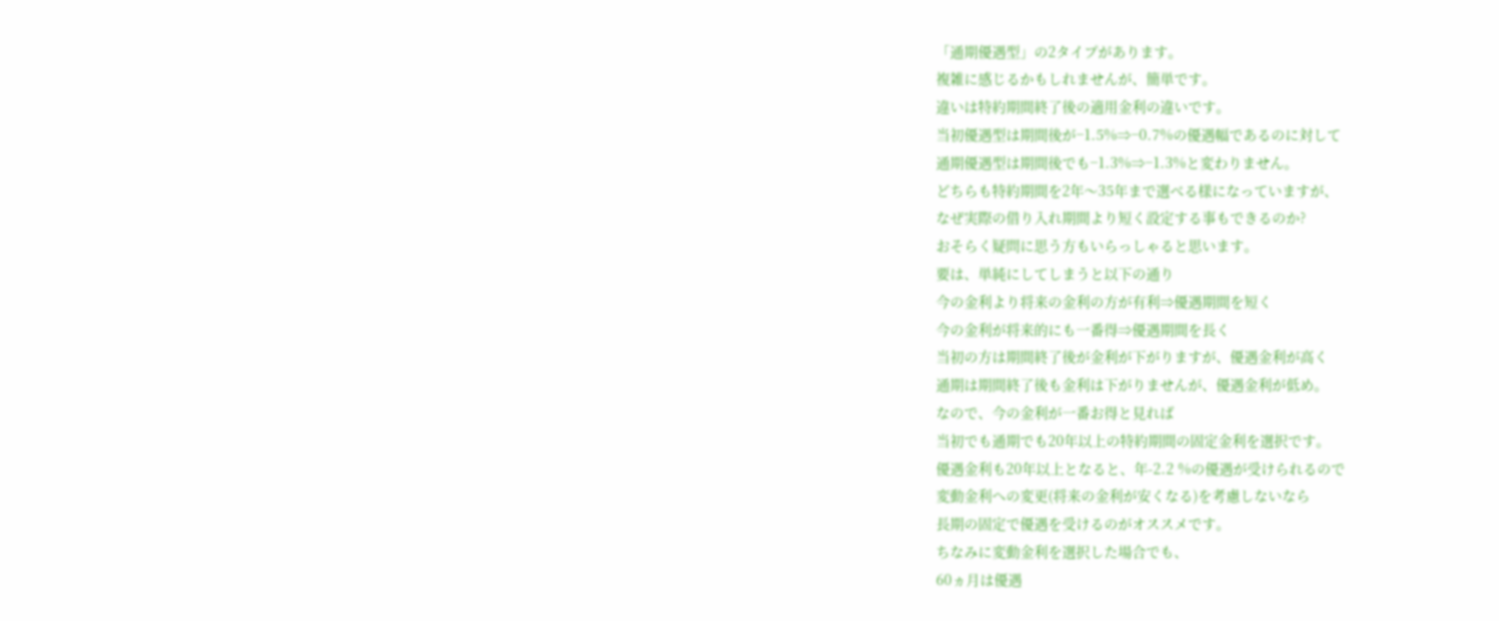「通期優遇型」の2タイプがあります。
複雑に感じるかもしれませんが、簡単です。
違いは特約期間終了後の適用金利の違いです。
当初優遇型は期間後が−1.5%⇒−0.7%の優遇幅であるのに対して
通期優遇型は期間後でも−1.3%⇒−1.3%と変わりません。
どちらも特約期間を2年〜35年まで選べる様になっていますが、
なぜ実際の借り入れ期間より短く設定する事もできるのか?
おそらく疑問に思う方もいらっしゃると思います。
要は、単純にしてしまうと以下の通り
今の金利より将来の金利の方が有利⇒優遇期間を短く
今の金利が将来的にも一番得⇒優遇期間を長く
当初の方は期間終了後が金利が下がりますが、優遇金利が高く
通期は期間終了後も金利は下がりませんが、優遇金利が低め。
なので、今の金利が一番お得と見れば
当初でも通期でも20年以上の特約期間の固定金利を選択です。
優遇金利も20年以上となると、年-2.2 %の優遇が受けられるので
変動金利への変更(将来の金利が安くなる)を考慮しないなら
長期の固定で優遇を受けるのがオススメです。
ちなみに変動金利を選択した場合でも、
60ヵ月は優遇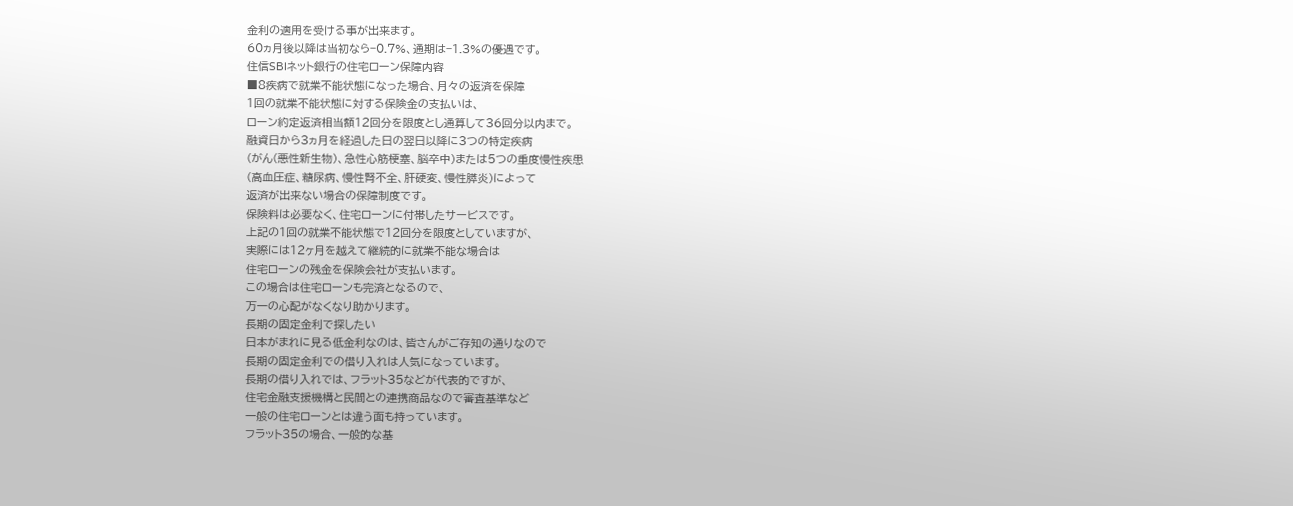金利の適用を受ける事が出来ます。
60ヵ月後以降は当初なら−0.7%、通期は−1.3%の優遇です。
住信SBIネット銀行の住宅ローン保障内容
■8疾病で就業不能状態になった場合、月々の返済を保障
1回の就業不能状態に対する保険金の支払いは、
ローン約定返済相当額12回分を限度とし通算して36回分以内まで。
融資日から3ヵ月を経過した日の翌日以降に3つの特定疾病
(がん(悪性新生物)、急性心筋梗塞、脳卒中)または5つの重度慢性疾患
(高血圧症、糖尿病、慢性腎不全、肝硬変、慢性膵炎)によって
返済が出来ない場合の保障制度です。
保険料は必要なく、住宅ローンに付帯したサービスです。
上記の1回の就業不能状態で12回分を限度としていますが、
実際には12ヶ月を越えて継続的に就業不能な場合は
住宅ローンの残金を保険会社が支払います。
この場合は住宅ローンも完済となるので、
万一の心配がなくなり助かります。
長期の固定金利で探したい
日本がまれに見る低金利なのは、皆さんがご存知の通りなので
長期の固定金利での借り入れは人気になっています。
長期の借り入れでは、フラット35などが代表的ですが、
住宅金融支援機構と民間との連携商品なので審査基準など
一般の住宅ローンとは違う面も持っています。
フラット35の場合、一般的な基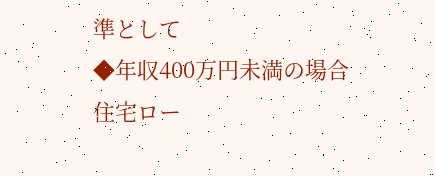準として
◆年収400万円未満の場合
住宅ロー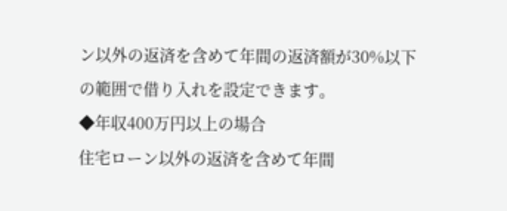ン以外の返済を含めて年間の返済額が30%以下
の範囲で借り入れを設定できます。
◆年収400万円以上の場合
住宅ローン以外の返済を含めて年間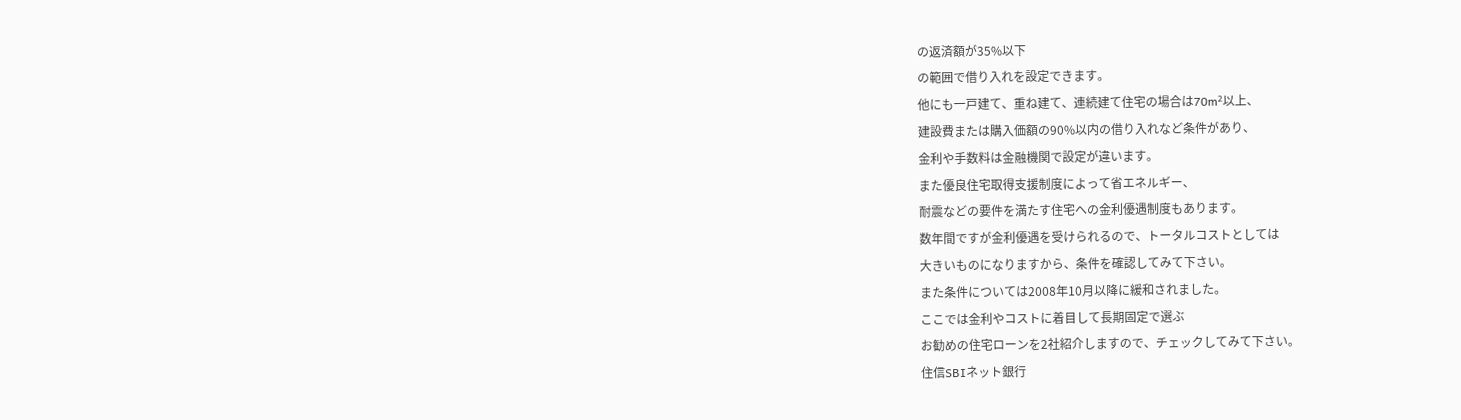の返済額が35%以下
の範囲で借り入れを設定できます。
他にも一戸建て、重ね建て、連続建て住宅の場合は70m²以上、
建設費または購入価額の90%以内の借り入れなど条件があり、
金利や手数料は金融機関で設定が違います。
また優良住宅取得支援制度によって省エネルギー、
耐震などの要件を満たす住宅への金利優遇制度もあります。
数年間ですが金利優遇を受けられるので、トータルコストとしては
大きいものになりますから、条件を確認してみて下さい。
また条件については2008年10月以降に緩和されました。
ここでは金利やコストに着目して長期固定で選ぶ
お勧めの住宅ローンを2社紹介しますので、チェックしてみて下さい。
住信SBIネット銀行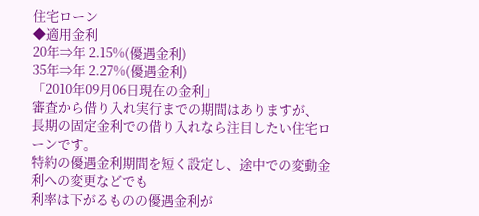住宅ローン
◆適用金利
20年⇒年 2.15%(優遇金利)
35年⇒年 2.27%(優遇金利)
「2010年09月06日現在の金利」
審査から借り入れ実行までの期間はありますが、
長期の固定金利での借り入れなら注目したい住宅ローンです。
特約の優遇金利期間を短く設定し、途中での変動金利への変更などでも
利率は下がるものの優遇金利が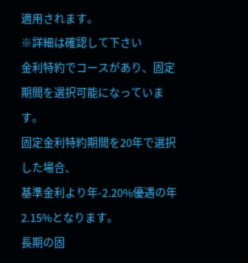適用されます。
※詳細は確認して下さい
金利特約でコースがあり、固定期間を選択可能になっています。
固定金利特約期間を20年で選択した場合、
基準金利より年-2.20%優遇の年2.15%となります。
長期の固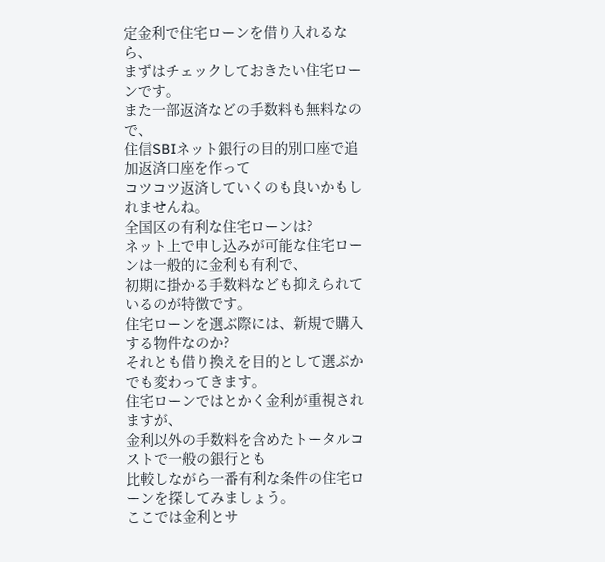定金利で住宅ローンを借り入れるなら、
まずはチェックしておきたい住宅ローンです。
また一部返済などの手数料も無料なので、
住信SBIネット銀行の目的別口座で追加返済口座を作って
コツコツ返済していくのも良いかもしれませんね。
全国区の有利な住宅ローンは?
ネット上で申し込みが可能な住宅ローンは一般的に金利も有利で、
初期に掛かる手数料なども抑えられているのが特徴です。
住宅ローンを選ぶ際には、新規で購入する物件なのか?
それとも借り換えを目的として選ぶかでも変わってきます。
住宅ローンではとかく金利が重視されますが、
金利以外の手数料を含めたトータルコストで一般の銀行とも
比較しながら一番有利な条件の住宅ローンを探してみましょう。
ここでは金利とサ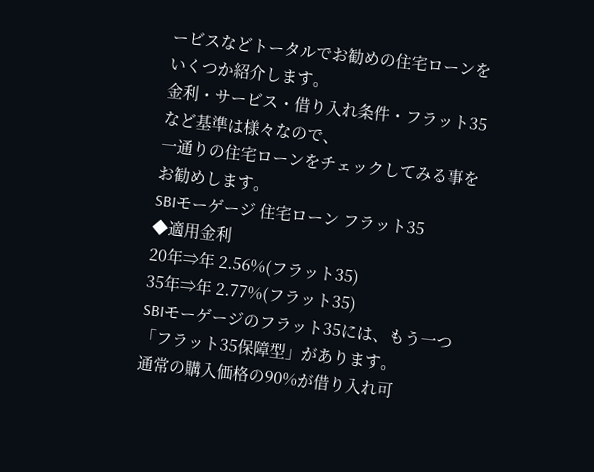ービスなどトータルでお勧めの住宅ローンを
いくつか紹介します。
金利・サービス・借り入れ条件・フラット35など基準は様々なので、
一通りの住宅ローンをチェックしてみる事をお勧めします。
SBIモーゲージ 住宅ローン フラット35
◆適用金利
20年⇒年 2.56%(フラット35)
35年⇒年 2.77%(フラット35)
SBIモーゲージのフラット35には、もう一つ「フラット35保障型」があります。
通常の購入価格の90%が借り入れ可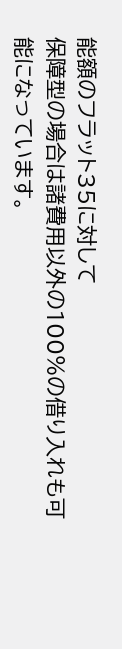能額のフラット35に対して
保障型の場合は諸費用以外の100%の借り入れも可能になっています。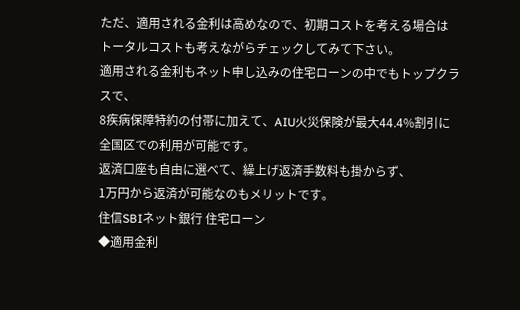ただ、適用される金利は高めなので、初期コストを考える場合は
トータルコストも考えながらチェックしてみて下さい。
適用される金利もネット申し込みの住宅ローンの中でもトップクラスで、
8疾病保障特約の付帯に加えて、AIU火災保険が最大44.4%割引に
全国区での利用が可能です。
返済口座も自由に選べて、繰上げ返済手数料も掛からず、
1万円から返済が可能なのもメリットです。
住信SBIネット銀行 住宅ローン
◆適用金利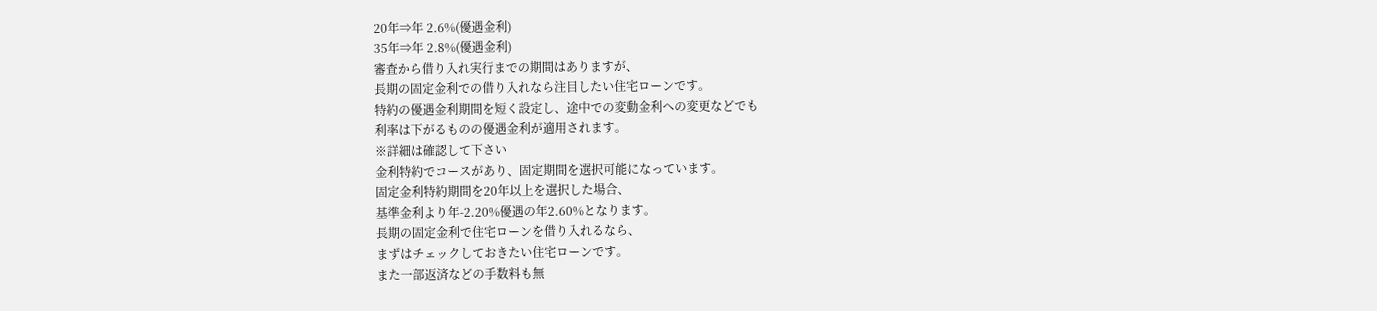20年⇒年 2.6%(優遇金利)
35年⇒年 2.8%(優遇金利)
審査から借り入れ実行までの期間はありますが、
長期の固定金利での借り入れなら注目したい住宅ローンです。
特約の優遇金利期間を短く設定し、途中での変動金利への変更などでも
利率は下がるものの優遇金利が適用されます。
※詳細は確認して下さい
金利特約でコースがあり、固定期間を選択可能になっています。
固定金利特約期間を20年以上を選択した場合、
基準金利より年-2.20%優遇の年2.60%となります。
長期の固定金利で住宅ローンを借り入れるなら、
まずはチェックしておきたい住宅ローンです。
また一部返済などの手数料も無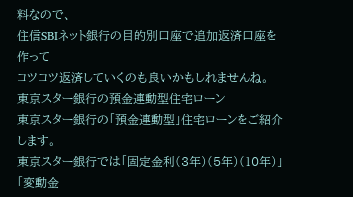料なので、
住信SBIネット銀行の目的別口座で追加返済口座を作って
コツコツ返済していくのも良いかもしれませんね。
東京スター銀行の預金連動型住宅ローン
東京スター銀行の「預金連動型」住宅ローンをご紹介します。
東京スター銀行では「固定金利(3年)(5年)(10年)」「変動金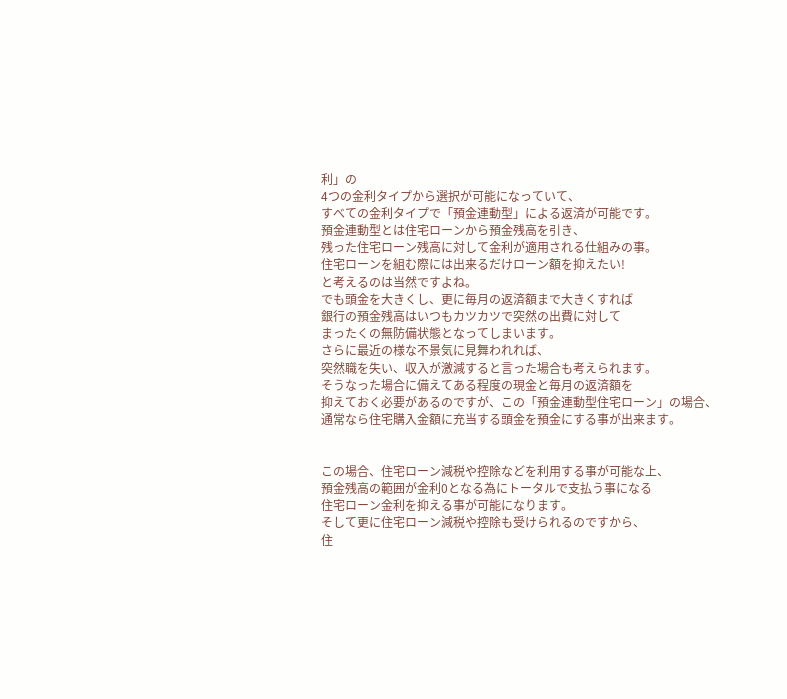利」の
4つの金利タイプから選択が可能になっていて、
すべての金利タイプで「預金連動型」による返済が可能です。
預金連動型とは住宅ローンから預金残高を引き、
残った住宅ローン残高に対して金利が適用される仕組みの事。
住宅ローンを組む際には出来るだけローン額を抑えたい!
と考えるのは当然ですよね。
でも頭金を大きくし、更に毎月の返済額まで大きくすれば
銀行の預金残高はいつもカツカツで突然の出費に対して
まったくの無防備状態となってしまいます。
さらに最近の様な不景気に見舞われれば、
突然職を失い、収入が激減すると言った場合も考えられます。
そうなった場合に備えてある程度の現金と毎月の返済額を
抑えておく必要があるのですが、この「預金連動型住宅ローン」の場合、
通常なら住宅購入金額に充当する頭金を預金にする事が出来ます。


この場合、住宅ローン減税や控除などを利用する事が可能な上、
預金残高の範囲が金利0となる為にトータルで支払う事になる
住宅ローン金利を抑える事が可能になります。
そして更に住宅ローン減税や控除も受けられるのですから、
住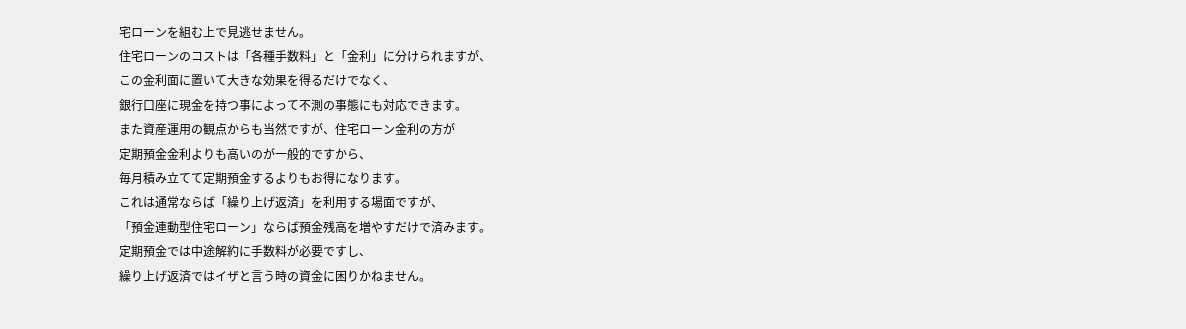宅ローンを組む上で見逃せません。
住宅ローンのコストは「各種手数料」と「金利」に分けられますが、
この金利面に置いて大きな効果を得るだけでなく、
銀行口座に現金を持つ事によって不測の事態にも対応できます。
また資産運用の観点からも当然ですが、住宅ローン金利の方が
定期預金金利よりも高いのが一般的ですから、
毎月積み立てて定期預金するよりもお得になります。
これは通常ならば「繰り上げ返済」を利用する場面ですが、
「預金連動型住宅ローン」ならば預金残高を増やすだけで済みます。
定期預金では中途解約に手数料が必要ですし、
繰り上げ返済ではイザと言う時の資金に困りかねません。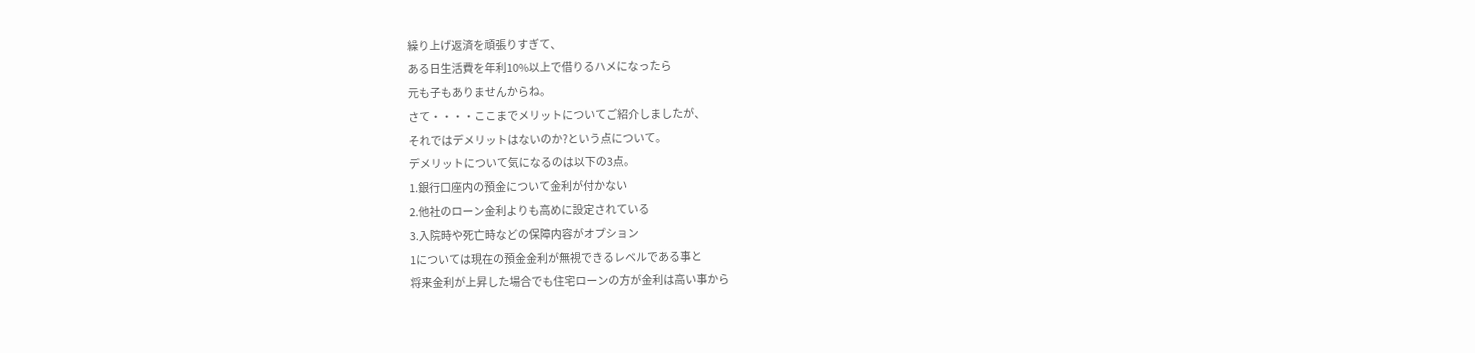繰り上げ返済を頑張りすぎて、
ある日生活費を年利10%以上で借りるハメになったら
元も子もありませんからね。
さて・・・・ここまでメリットについてご紹介しましたが、
それではデメリットはないのか?という点について。
デメリットについて気になるのは以下の3点。
1.銀行口座内の預金について金利が付かない
2.他社のローン金利よりも高めに設定されている
3.入院時や死亡時などの保障内容がオプション
1については現在の預金金利が無視できるレベルである事と
将来金利が上昇した場合でも住宅ローンの方が金利は高い事から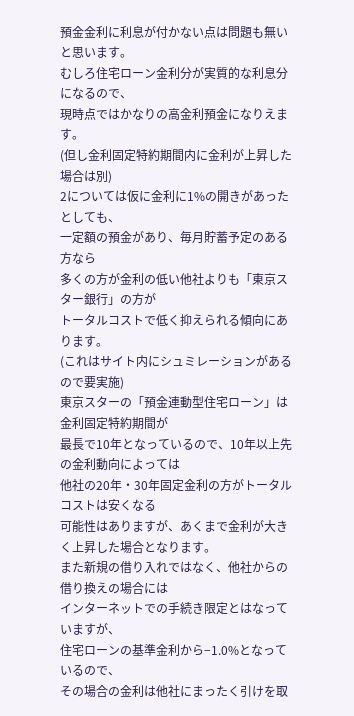預金金利に利息が付かない点は問題も無いと思います。
むしろ住宅ローン金利分が実質的な利息分になるので、
現時点ではかなりの高金利預金になりえます。
(但し金利固定特約期間内に金利が上昇した場合は別)
2については仮に金利に1%の開きがあったとしても、
一定額の預金があり、毎月貯蓄予定のある方なら
多くの方が金利の低い他社よりも「東京スター銀行」の方が
トータルコストで低く抑えられる傾向にあります。
(これはサイト内にシュミレーションがあるので要実施)
東京スターの「預金連動型住宅ローン」は金利固定特約期間が
最長で10年となっているので、10年以上先の金利動向によっては
他社の20年・30年固定金利の方がトータルコストは安くなる
可能性はありますが、あくまで金利が大きく上昇した場合となります。
また新規の借り入れではなく、他社からの借り換えの場合には
インターネットでの手続き限定とはなっていますが、
住宅ローンの基準金利から−1.0%となっているので、
その場合の金利は他社にまったく引けを取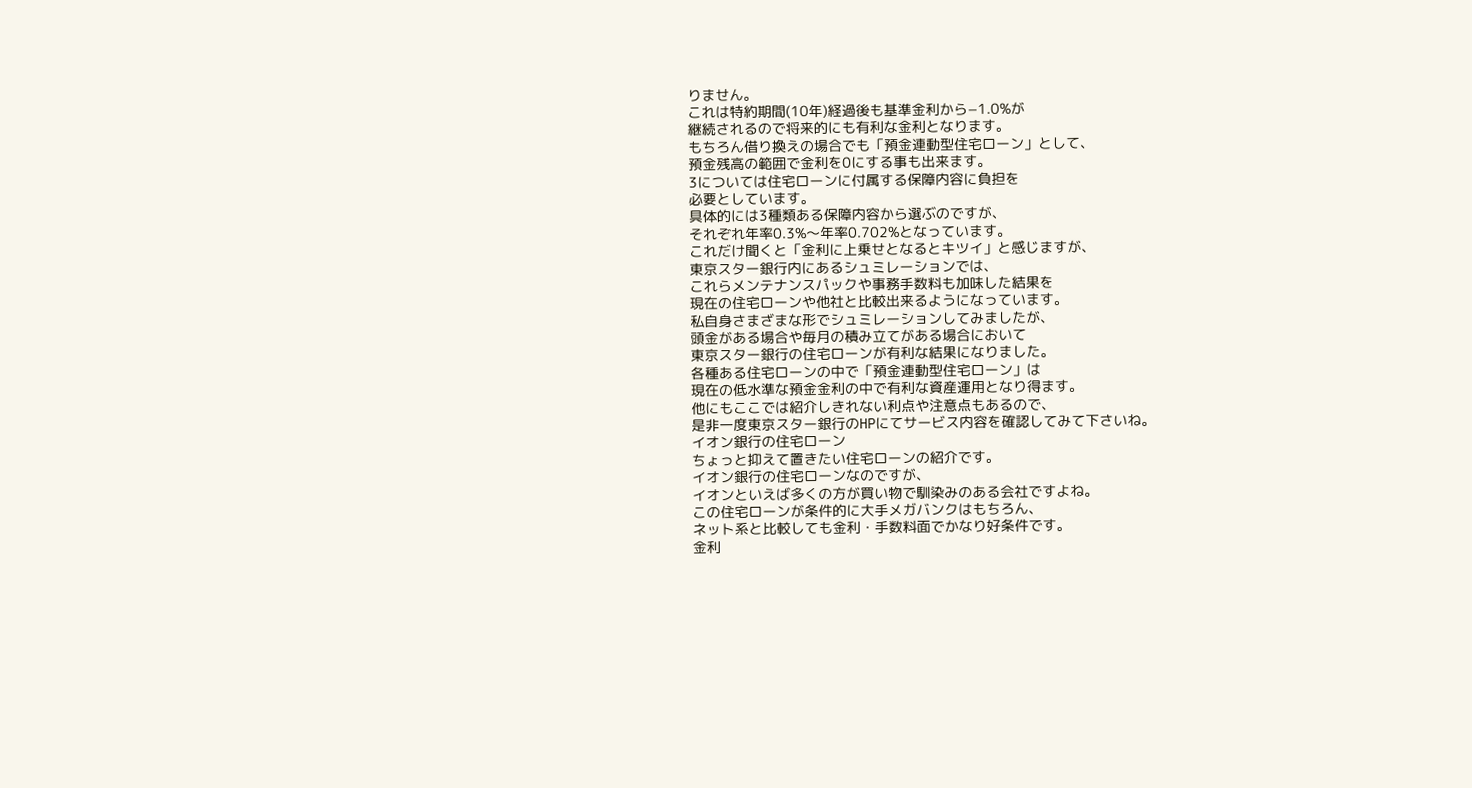りません。
これは特約期間(10年)経過後も基準金利から−1.0%が
継続されるので将来的にも有利な金利となります。
もちろん借り換えの場合でも「預金連動型住宅ローン」として、
預金残高の範囲で金利を0にする事も出来ます。
3については住宅ローンに付属する保障内容に負担を
必要としています。
具体的には3種類ある保障内容から選ぶのですが、
それぞれ年率0.3%〜年率0.702%となっています。
これだけ聞くと「金利に上乗せとなるとキツイ」と感じますが、
東京スター銀行内にあるシュミレーションでは、
これらメンテナンスパックや事務手数料も加味した結果を
現在の住宅ローンや他社と比較出来るようになっています。
私自身さまざまな形でシュミレーションしてみましたが、
頭金がある場合や毎月の積み立てがある場合において
東京スター銀行の住宅ローンが有利な結果になりました。
各種ある住宅ローンの中で「預金連動型住宅ローン」は
現在の低水準な預金金利の中で有利な資産運用となり得ます。
他にもここでは紹介しきれない利点や注意点もあるので、
是非一度東京スター銀行のHPにてサービス内容を確認してみて下さいね。
イオン銀行の住宅ローン
ちょっと抑えて置きたい住宅ローンの紹介です。
イオン銀行の住宅ローンなのですが、
イオンといえば多くの方が買い物で馴染みのある会社ですよね。
この住宅ローンが条件的に大手メガバンクはもちろん、
ネット系と比較しても金利・手数料面でかなり好条件です。
金利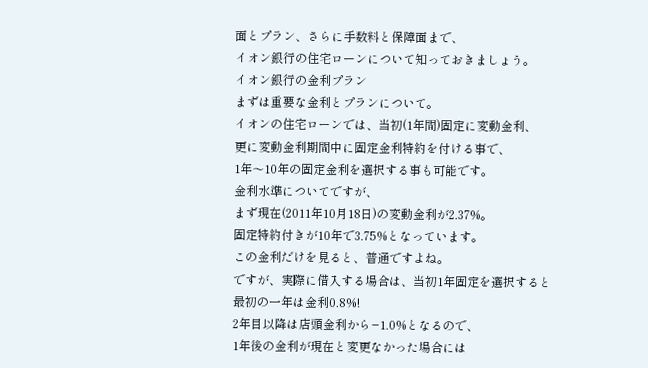面とプラン、さらに手数料と保障面まで、
イオン銀行の住宅ローンについて知っておきましょう。
イオン銀行の金利プラン
まずは重要な金利とプランについて。
イオンの住宅ローンでは、当初(1年間)固定に変動金利、
更に変動金利期間中に固定金利特約を付ける事で、
1年〜10年の固定金利を選択する事も可能です。
金利水準についてですが、
まず現在(2011年10月18日)の変動金利が2.37%。
固定特約付きが10年で3.75%となっています。
この金利だけを見ると、普通ですよね。
ですが、実際に借入する場合は、当初1年固定を選択すると
最初の一年は金利0.8%!
2年目以降は店頭金利から−1.0%となるので、
1年後の金利が現在と変更なかった場合には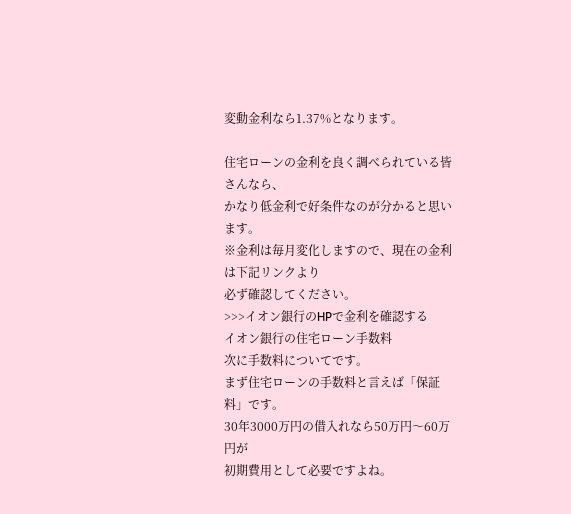変動金利なら1.37%となります。

住宅ローンの金利を良く調べられている皆さんなら、
かなり低金利で好条件なのが分かると思います。
※金利は毎月変化しますので、現在の金利は下記リンクより
必ず確認してください。
>>>イオン銀行のHPで金利を確認する
イオン銀行の住宅ローン手数料
次に手数料についてです。
まず住宅ローンの手数料と言えば「保証料」です。
30年3000万円の借入れなら50万円〜60万円が
初期費用として必要ですよね。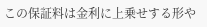この保証料は金利に上乗せする形や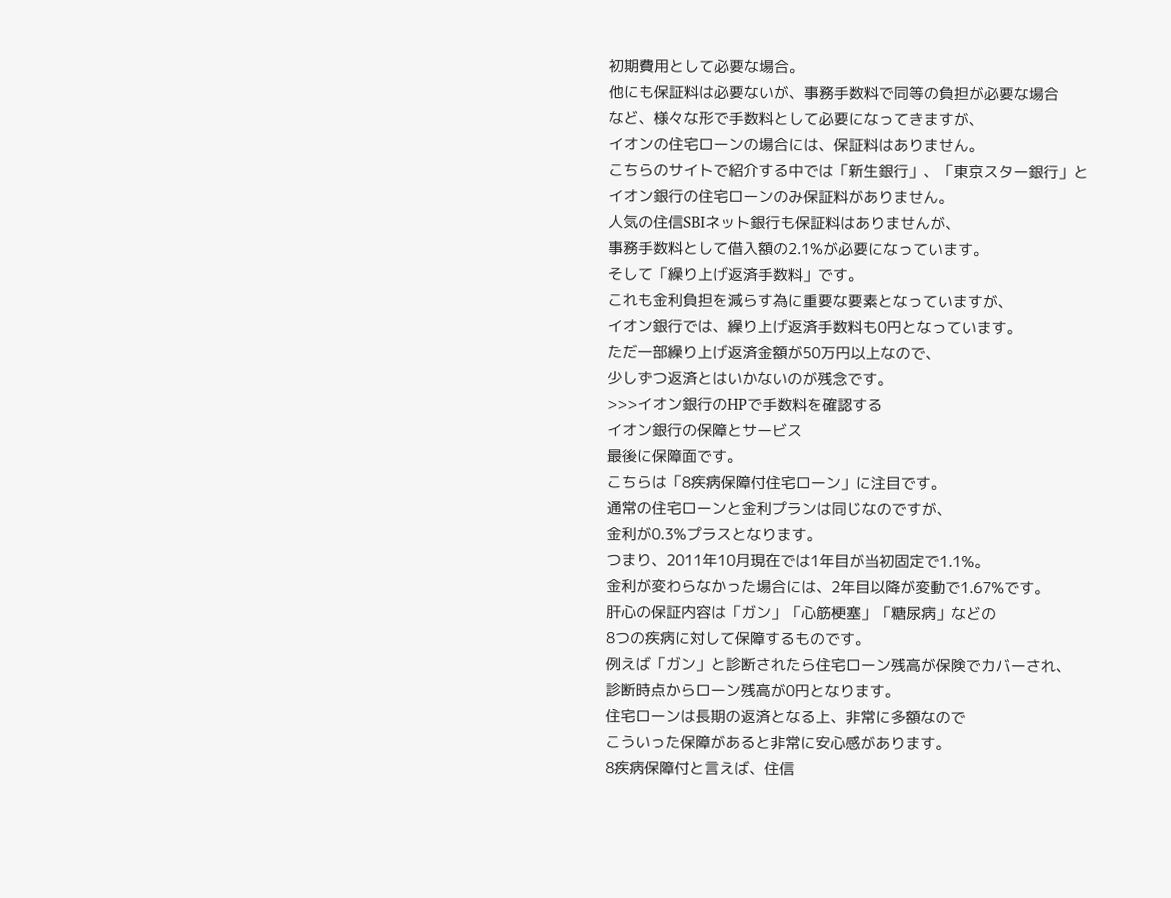初期費用として必要な場合。
他にも保証料は必要ないが、事務手数料で同等の負担が必要な場合
など、様々な形で手数料として必要になってきますが、
イオンの住宅ローンの場合には、保証料はありません。
こちらのサイトで紹介する中では「新生銀行」、「東京スター銀行」と
イオン銀行の住宅ローンのみ保証料がありません。
人気の住信SBIネット銀行も保証料はありませんが、
事務手数料として借入額の2.1%が必要になっています。
そして「繰り上げ返済手数料」です。
これも金利負担を減らす為に重要な要素となっていますが、
イオン銀行では、繰り上げ返済手数料も0円となっています。
ただ一部繰り上げ返済金額が50万円以上なので、
少しずつ返済とはいかないのが残念です。
>>>イオン銀行のHPで手数料を確認する
イオン銀行の保障とサービス
最後に保障面です。
こちらは「8疾病保障付住宅ローン」に注目です。
通常の住宅ローンと金利プランは同じなのですが、
金利が0.3%プラスとなります。
つまり、2011年10月現在では1年目が当初固定で1.1%。
金利が変わらなかった場合には、2年目以降が変動で1.67%です。
肝心の保証内容は「ガン」「心筋梗塞」「糖尿病」などの
8つの疾病に対して保障するものです。
例えば「ガン」と診断されたら住宅ローン残高が保険でカバーされ、
診断時点からローン残高が0円となります。
住宅ローンは長期の返済となる上、非常に多額なので
こういった保障があると非常に安心感があります。
8疾病保障付と言えば、住信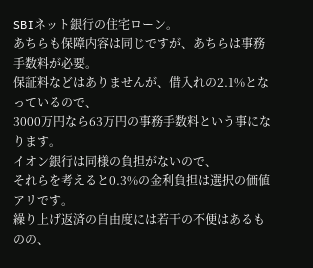SBIネット銀行の住宅ローン。
あちらも保障内容は同じですが、あちらは事務手数料が必要。
保証料などはありませんが、借入れの2.1%となっているので、
3000万円なら63万円の事務手数料という事になります。
イオン銀行は同様の負担がないので、
それらを考えると0.3%の金利負担は選択の価値アリです。
繰り上げ返済の自由度には若干の不便はあるものの、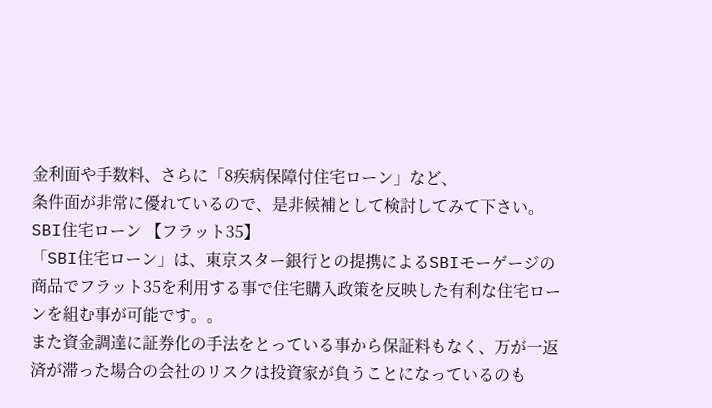金利面や手数料、さらに「8疾病保障付住宅ローン」など、
条件面が非常に優れているので、是非候補として検討してみて下さい。
SBI住宅ローン 【フラット35】
「SBI住宅ローン」は、東京スター銀行との提携によるSBIモーゲージの商品でフラット35を利用する事で住宅購入政策を反映した有利な住宅ローンを組む事が可能です。。
また資金調達に証券化の手法をとっている事から保証料もなく、万が一返済が滞った場合の会社のリスクは投資家が負うことになっているのも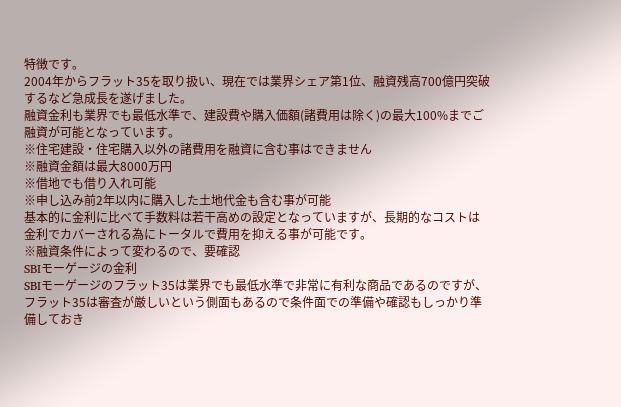特徴です。
2004年からフラット35を取り扱い、現在では業界シェア第1位、融資残高700億円突破するなど急成長を遂げました。
融資金利も業界でも最低水準で、建設費や購入価額(諸費用は除く)の最大100%までご融資が可能となっています。
※住宅建設・住宅購入以外の諸費用を融資に含む事はできません
※融資金額は最大8000万円
※借地でも借り入れ可能
※申し込み前2年以内に購入した土地代金も含む事が可能
基本的に金利に比べて手数料は若干高めの設定となっていますが、長期的なコストは金利でカバーされる為にトータルで費用を抑える事が可能です。
※融資条件によって変わるので、要確認
SBIモーゲージの金利
SBIモーゲージのフラット35は業界でも最低水準で非常に有利な商品であるのですが、フラット35は審査が厳しいという側面もあるので条件面での準備や確認もしっかり準備しておき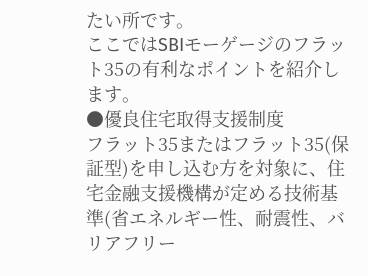たい所です。
ここではSBIモーゲージのフラット35の有利なポイントを紹介します。
●優良住宅取得支援制度
フラット35またはフラット35(保証型)を申し込む方を対象に、住宅金融支援機構が定める技術基準(省エネルギー性、耐震性、バリアフリー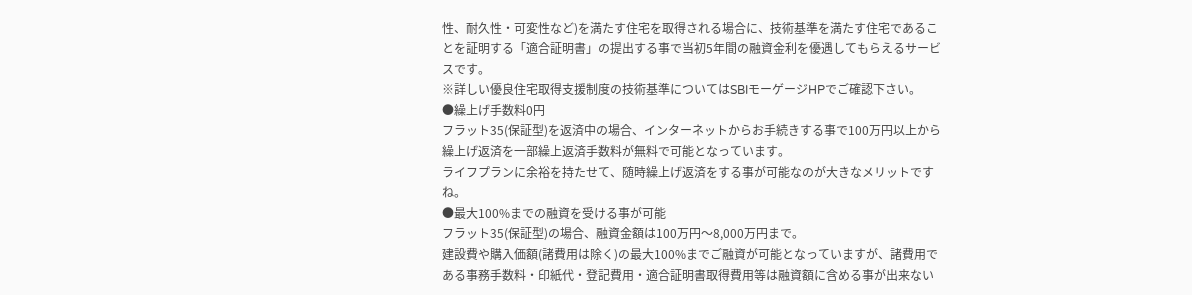性、耐久性・可変性など)を満たす住宅を取得される場合に、技術基準を満たす住宅であることを証明する「適合証明書」の提出する事で当初5年間の融資金利を優遇してもらえるサービスです。
※詳しい優良住宅取得支援制度の技術基準についてはSBIモーゲージHPでご確認下さい。
●繰上げ手数料0円
フラット35(保証型)を返済中の場合、インターネットからお手続きする事で100万円以上から繰上げ返済を一部繰上返済手数料が無料で可能となっています。
ライフプランに余裕を持たせて、随時繰上げ返済をする事が可能なのが大きなメリットですね。
●最大100%までの融資を受ける事が可能
フラット35(保証型)の場合、融資金額は100万円〜8,000万円まで。
建設費や購入価額(諸費用は除く)の最大100%までご融資が可能となっていますが、諸費用である事務手数料・印紙代・登記費用・適合証明書取得費用等は融資額に含める事が出来ない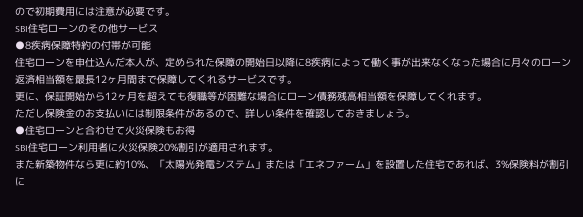ので初期費用には注意が必要です。
SBI住宅ローンのその他サービス
●8疾病保障特約の付帯が可能
住宅ローンを申仕込んだ本人が、定められた保障の開始日以降に8疾病によって働く事が出来なくなった場合に月々のローン返済相当額を最長12ヶ月間まで保障してくれるサービスです。
更に、保証開始から12ヶ月を超えても復職等が困難な場合にローン債務残高相当額を保障してくれます。
ただし保険金のお支払いには制限条件があるので、詳しい条件を確認しておきましょう。
●住宅ローンと合わせて火災保険もお得
SBI住宅ローン利用者に火災保険20%割引が適用されます。
また新築物件なら更に約10%、「太陽光発電システム」または「エネファーム」を設置した住宅であれば、3%保険料が割引に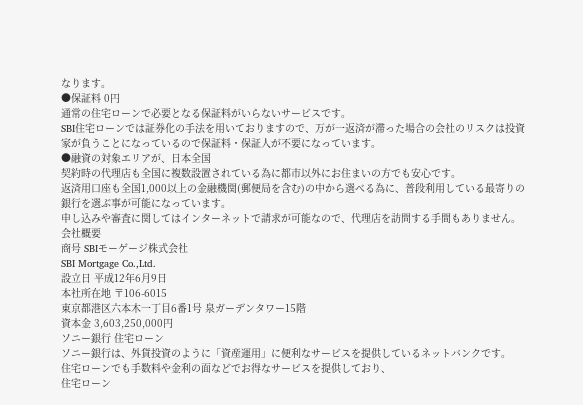なります。
●保証料 0円
通常の住宅ローンで必要となる保証料がいらないサービスです。
SBI住宅ローンでは証券化の手法を用いておりますので、万が一返済が滞った場合の会社のリスクは投資家が負うことになっているので保証料・保証人が不要になっています。
●融資の対象エリアが、日本全国
契約時の代理店も全国に複数設置されている為に都市以外にお住まいの方でも安心です。
返済用口座も全国1,000以上の金融機関(郵便局を含む)の中から選べる為に、普段利用している最寄りの銀行を選ぶ事が可能になっています。
申し込みや審査に関してはインターネットで請求が可能なので、代理店を訪問する手間もありません。
会社概要
商号 SBIモーゲージ株式会社
SBI Mortgage Co.,Ltd.
設立日 平成12年6月9日
本社所在地 〒106-6015
東京都港区六本木一丁目6番1号 泉ガーデンタワー15階
資本金 3,603,250,000円
ソニー銀行 住宅ローン
ソニー銀行は、外貨投資のように「資産運用」に便利なサービスを提供しているネットバンクです。
住宅ローンでも手数料や金利の面などでお得なサービスを提供しており、
住宅ローン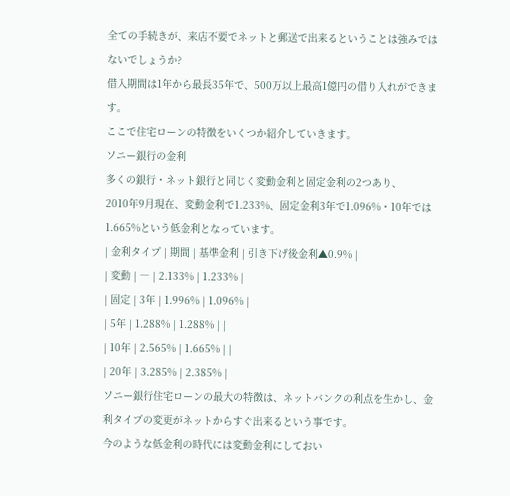全ての手続きが、来店不要でネットと郵送で出来るということは強みではないでしょうか?
借入期間は1年から最長35年で、500万以上最高1億円の借り入れができます。
ここで住宅ローンの特徴をいくつか紹介していきます。
ソニー銀行の金利
多くの銀行・ネット銀行と同じく変動金利と固定金利の2つあり、
2010年9月現在、変動金利で1.233%、固定金利3年で1.096%・10年では1.665%という低金利となっています。
| 金利タイプ | 期間 | 基準金利 | 引き下げ後金利▲0.9% |
| 変動 | ― | 2.133% | 1.233% |
| 固定 | 3年 | 1.996% | 1.096% |
| 5年 | 1.288% | 1.288% | |
| 10年 | 2.565% | 1.665% | |
| 20年 | 3.285% | 2.385% |
ソニー銀行住宅ローンの最大の特徴は、ネットバンクの利点を生かし、金利タイプの変更がネットからすぐ出来るという事です。
今のような低金利の時代には変動金利にしておい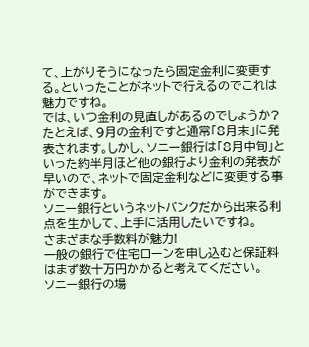て、上がりそうになったら固定金利に変更する。といったことがネットで行えるのでこれは魅力ですね。
では、いつ金利の見直しがあるのでしょうか?
たとえば、9月の金利ですと通常「8月末」に発表されます。しかし、ソニー銀行は「8月中旬」といった約半月ほど他の銀行より金利の発表が早いので、ネットで固定金利などに変更する事ができます。
ソニー銀行というネットバンクだから出来る利点を生かして、上手に活用したいですね。
さまざまな手数料が魅力!
一般の銀行で住宅ローンを申し込むと保証料はまず数十万円かかると考えてください。
ソニー銀行の場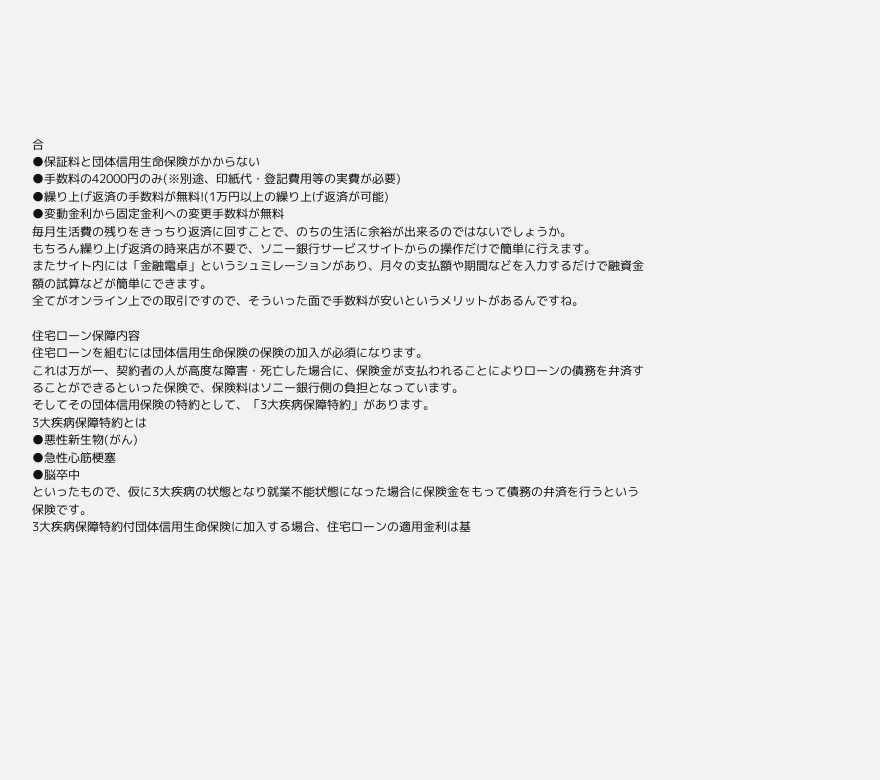合
●保証料と団体信用生命保険がかからない
●手数料の42000円のみ(※別途、印紙代・登記費用等の実費が必要)
●繰り上げ返済の手数料が無料!(1万円以上の繰り上げ返済が可能)
●変動金利から固定金利への変更手数料が無料
毎月生活費の残りをきっちり返済に回すことで、のちの生活に余裕が出来るのではないでしょうか。
もちろん繰り上げ返済の時来店が不要で、ソニー銀行サービスサイトからの操作だけで簡単に行えます。
またサイト内には「金融電卓」というシュミレーションがあり、月々の支払額や期間などを入力するだけで融資金額の試算などが簡単にできます。
全てがオンライン上での取引ですので、そういった面で手数料が安いというメリットがあるんですね。

住宅ローン保障内容
住宅ローンを組むには団体信用生命保険の保険の加入が必須になります。
これは万が一、契約者の人が高度な障害・死亡した場合に、保険金が支払われることによりローンの債務を弁済することができるといった保険で、保険料はソニー銀行側の負担となっています。
そしてその団体信用保険の特約として、「3大疾病保障特約」があります。
3大疾病保障特約とは
●悪性新生物(がん)
●急性心筋梗塞
●脳卒中
といったもので、仮に3大疾病の状態となり就業不能状態になった場合に保険金をもって債務の弁済を行うという保険です。
3大疾病保障特約付団体信用生命保険に加入する場合、住宅ローンの適用金利は基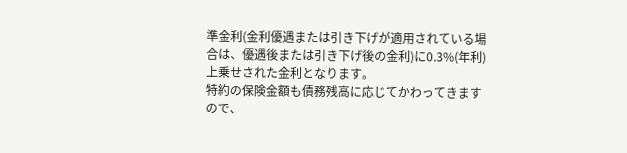準金利(金利優遇または引き下げが適用されている場合は、優遇後または引き下げ後の金利)に0.3%(年利)上乗せされた金利となります。
特約の保険金額も債務残高に応じてかわってきますので、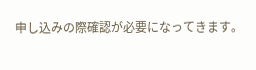申し込みの際確認が必要になってきます。